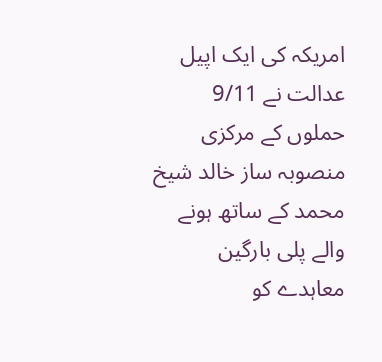امریکہ کی ایک اپیل عدالت نے 9/11 حملوں کے مرکزی منصوبہ ساز خالد شیخ محمد کے ساتھ ہونے والے پلی بارگین معاہدے کو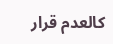کالعدم قرار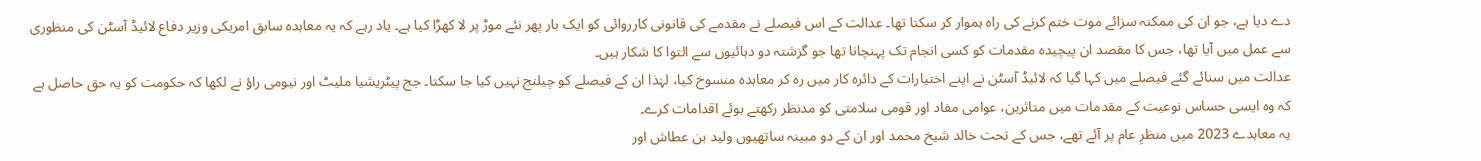دے دیا ہے، جو ان کی ممکنہ سزائے موت ختم کرنے کی راہ ہموار کر سکتا تھا۔ عدالت کے اس فیصلے نے مقدمے کی قانونی کارروائی کو ایک بار پھر نئے موڑ پر لا کھڑا کیا ہے۔ یاد رہے کہ یہ معاہدہ سابق امریکی وزیر دفاع لائیڈ آسٹن کی منظوری سے عمل میں آیا تھا، جس کا مقصد ان پیچیدہ مقدمات کو کسی انجام تک پہنچانا تھا جو گزشتہ دو دہائیوں سے التوا کا شکار ہیں۔
عدالت میں سنائے گئے فیصلے میں کہا گیا کہ لائیڈ آسٹن نے اپنے اختیارات کے دائرہ کار میں رہ کر معاہدہ منسوخ کیا، لہٰذا ان کے فیصلے کو چیلنج نہیں کیا جا سکتا۔ جج پیٹریشیا ملیٹ اور نیومی راؤ نے لکھا کہ حکومت کو یہ حق حاصل ہے کہ وہ ایسی حساس نوعیت کے مقدمات میں متاثرین، عوامی مفاد اور قومی سلامتی کو مدنظر رکھتے ہوئے اقدامات کرے۔
یہ معاہدے 2023 میں منظرِ عام پر آئے تھے، جس کے تحت خالد شیخ محمد اور ان کے دو مبینہ ساتھیوں ولید بن عطاش اور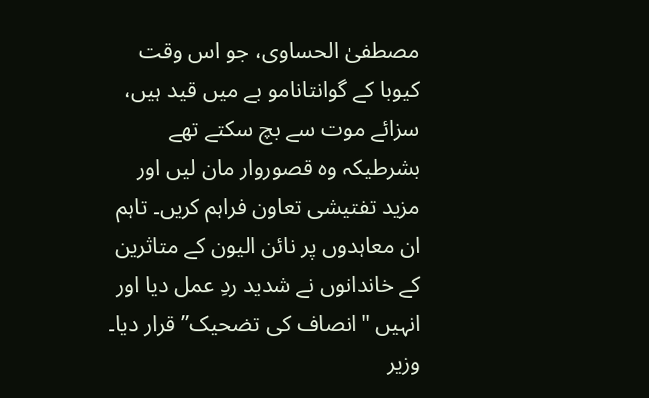مصطفیٰ الحساوی، جو اس وقت کیوبا کے گوانتانامو بے میں قید ہیں، سزائے موت سے بچ سکتے تھے بشرطیکہ وہ قصوروار مان لیں اور مزید تفتیشی تعاون فراہم کریں۔ تاہم ان معاہدوں پر نائن الیون کے متاثرین کے خاندانوں نے شدید ردِ عمل دیا اور انہیں "انصاف کی تضحیک” قرار دیا۔ وزیر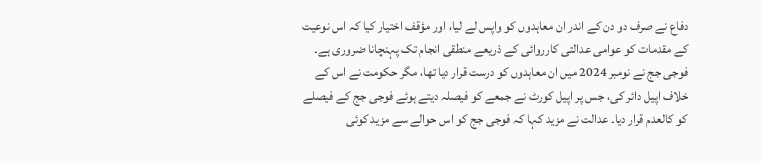دفاع نے صرف دو دن کے اندر ان معاہدوں کو واپس لے لیا، اور مؤقف اختیار کیا کہ اس نوعیت کے مقدمات کو عوامی عدالتی کارروائی کے ذریعے منطقی انجام تک پہنچانا ضروری ہے۔
فوجی جج نے نومبر 2024 میں ان معاہدوں کو درست قرار دیا تھا، مگر حکومت نے اس کے خلاف اپیل دائر کی، جس پر اپیل کورٹ نے جمعے کو فیصلہ دیتے ہوئے فوجی جج کے فیصلے کو کالعدم قرار دیا۔ عدالت نے مزید کہا کہ فوجی جج کو اس حوالے سے مزید کوئی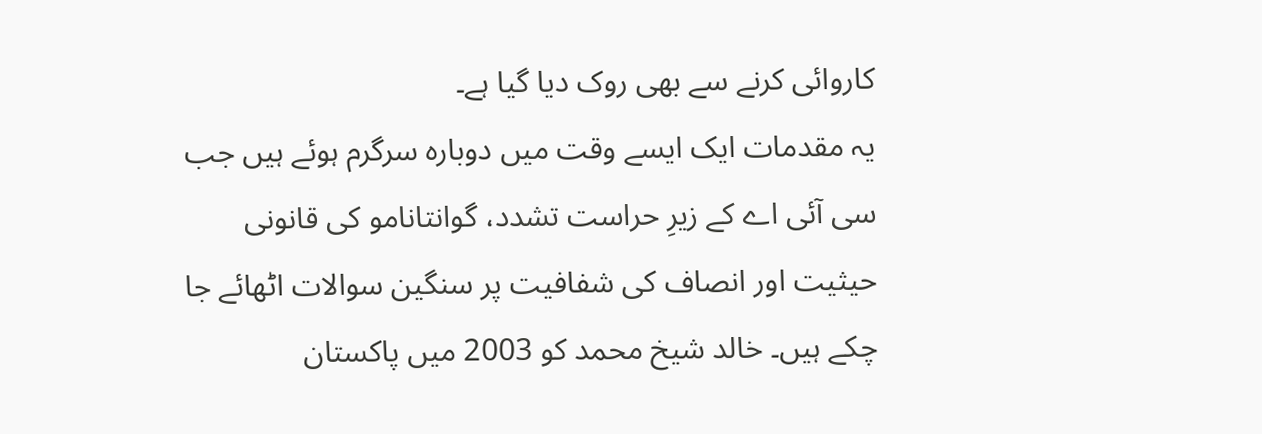کاروائی کرنے سے بھی روک دیا گیا ہے۔
یہ مقدمات ایک ایسے وقت میں دوبارہ سرگرم ہوئے ہیں جب سی آئی اے کے زیرِ حراست تشدد، گوانتانامو کی قانونی حیثیت اور انصاف کی شفافیت پر سنگین سوالات اٹھائے جا چکے ہیں۔ خالد شیخ محمد کو 2003 میں پاکستان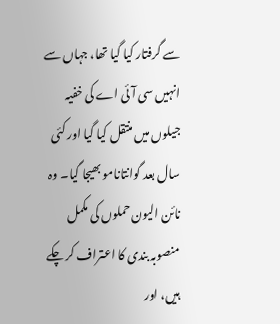سے گرفتار کیا گیا تھا، جہاں سے انہیں سی آئی اے کی خفیہ جیلوں میں منتقل کیا گیا اور کئی سال بعد گوانتانامو بھیجا گیا۔ وہ نائن الیون حملوں کی مکمل منصوبہ بندی کا اعتراف کر چکے ہیں، اور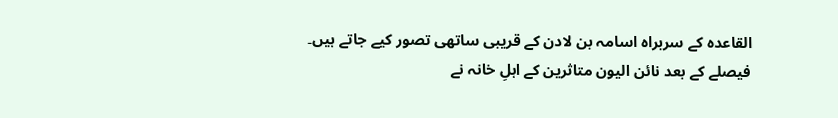القاعدہ کے سربراہ اسامہ بن لادن کے قریبی ساتھی تصور کیے جاتے ہیں۔
فیصلے کے بعد نائن الیون متاثرین کے اہلِ خانہ نے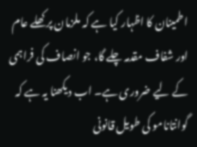اطمینان کا اظہار کیا ہے کہ ملزمان پر کھلے عام اور شفاف مقدمہ چلے گا، جو انصاف کی فراہمی کے لیے ضروری ہے۔ اب دیکھنا یہ ہے کہ گوانتانامو کی طویل قانونی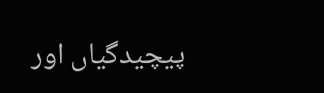پیچیدگیاں اور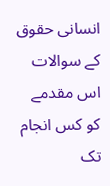انسانی حقوق کے سوالات اس مقدمے کو کس انجام تک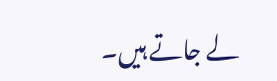لے جاتے ہیں۔